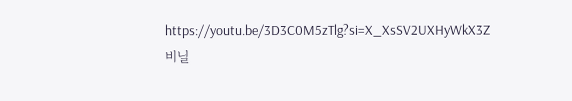https://youtu.be/3D3C0M5zTlg?si=X_XsSV2UXHyWkX3Z
비닐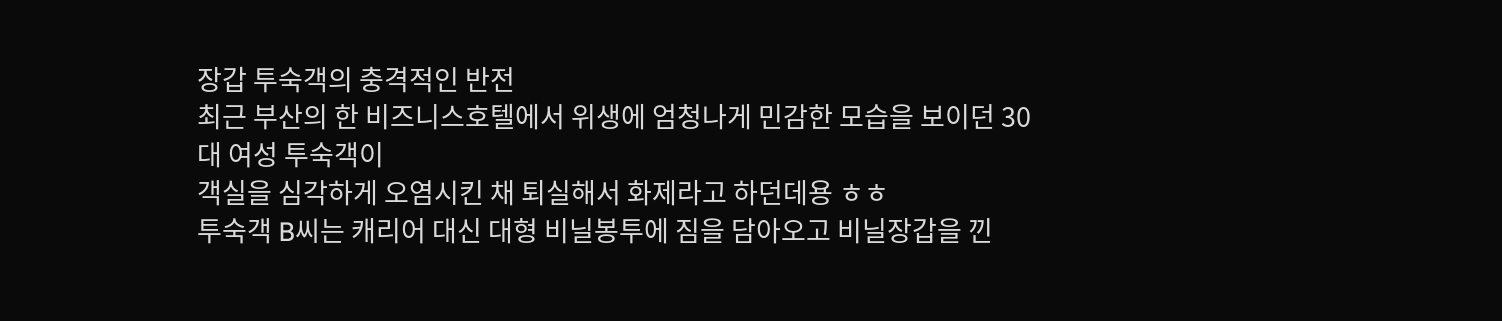장갑 투숙객의 충격적인 반전
최근 부산의 한 비즈니스호텔에서 위생에 엄청나게 민감한 모습을 보이던 30대 여성 투숙객이
객실을 심각하게 오염시킨 채 퇴실해서 화제라고 하던데용 ㅎㅎ
투숙객 B씨는 캐리어 대신 대형 비닐봉투에 짐을 담아오고 비닐장갑을 낀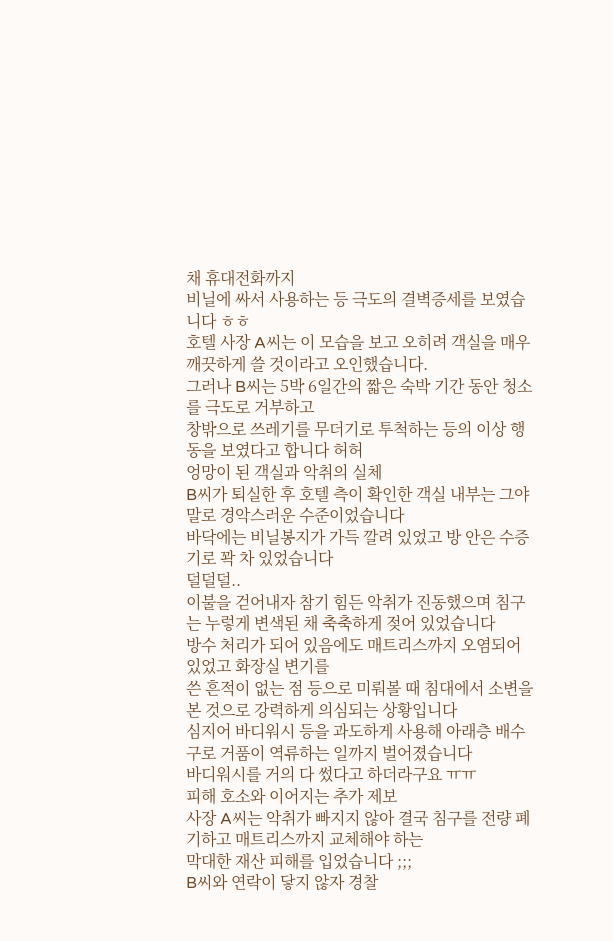채 휴대전화까지
비닐에 싸서 사용하는 등 극도의 결벽증세를 보였습니다 ㅎㅎ
호텔 사장 A씨는 이 모습을 보고 오히려 객실을 매우 깨끗하게 쓸 것이라고 오인했습니다.
그러나 B씨는 5박 6일간의 짧은 숙박 기간 동안 청소를 극도로 거부하고
창밖으로 쓰레기를 무더기로 투척하는 등의 이상 행동을 보였다고 합니다 허허
엉망이 된 객실과 악취의 실체
B씨가 퇴실한 후 호텔 측이 확인한 객실 내부는 그야말로 경악스러운 수준이었습니다
바닥에는 비닐봉지가 가득 깔려 있었고 방 안은 수증기로 꽉 차 있었습니다
덜덜덜..
이불을 걷어내자 참기 힘든 악취가 진동했으며 침구는 누렇게 변색된 채 축축하게 젖어 있었습니다
방수 처리가 되어 있음에도 매트리스까지 오염되어 있었고 화장실 변기를
쓴 흔적이 없는 점 등으로 미뤄볼 때 침대에서 소변을 본 것으로 강력하게 의심되는 상황입니다
심지어 바디워시 등을 과도하게 사용해 아래층 배수구로 거품이 역류하는 일까지 벌어졌습니다
바디워시를 거의 다 썼다고 하더라구요 ㅠㅠ
피해 호소와 이어지는 추가 제보
사장 A씨는 악취가 빠지지 않아 결국 침구를 전량 폐기하고 매트리스까지 교체해야 하는
막대한 재산 피해를 입었습니다 ;;;
B씨와 연락이 닿지 않자 경찰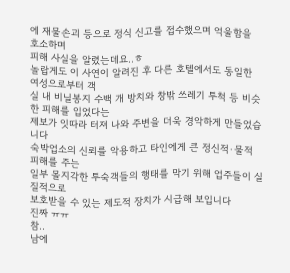에 재물손괴 등으로 정식 신고를 접수했으며 억울함을 호소하며
피해 사실을 알렸는데요..ㅎ
놀랍게도 이 사연이 알려진 후 다른 호텔에서도 동일한 여성으로부터 객
실 내 비닐봉지 수백 개 방치와 창밖 쓰레기 투척 등 비슷한 피해를 입었다는
제보가 잇따라 터져 나와 주변을 더욱 경악하게 만들었습니다
숙박업소의 신뢰를 악용하고 타인에게 큰 정신적·물적 피해를 주는
일부 몰지각한 투숙객들의 행태를 막기 위해 업주들이 실질적으로
보호받을 수 있는 제도적 장치가 시급해 보입니다
진짜 ㅠㅠ
참..
남에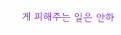게 피해주는 일은 안하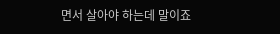면서 살아야 하는데 말이죠